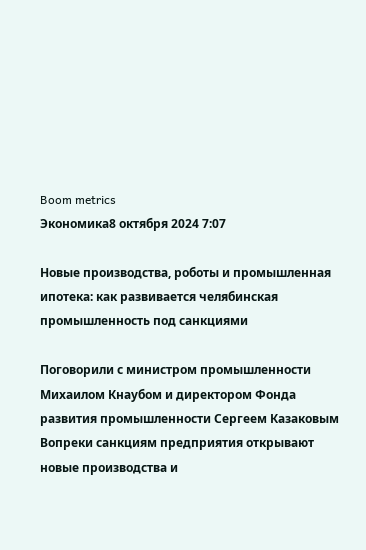Boom metrics
Экономика8 октября 2024 7:07

Новые производства, роботы и промышленная ипотека: как развивается челябинская промышленность под санкциями

Поговорили с министром промышленности Михаилом Кнаубом и директором Фонда развития промышленности Сергеем Казаковым
Вопреки санкциям предприятия открывают новые производства и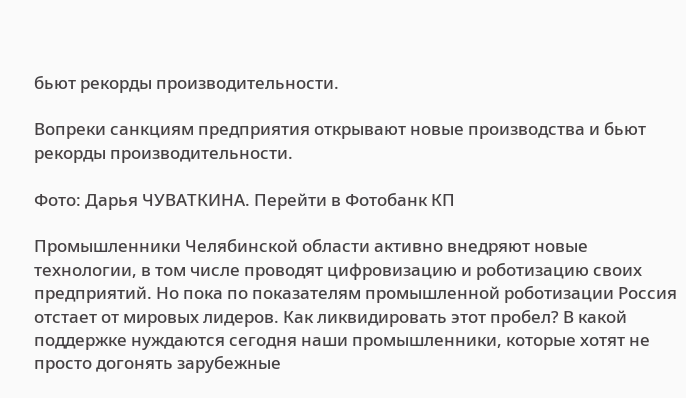бьют рекорды производительности.

Вопреки санкциям предприятия открывают новые производства и бьют рекорды производительности.

Фото: Дарья ЧУВАТКИНА. Перейти в Фотобанк КП

Промышленники Челябинской области активно внедряют новые технологии, в том числе проводят цифровизацию и роботизацию своих предприятий. Но пока по показателям промышленной роботизации Россия отстает от мировых лидеров. Как ликвидировать этот пробел? В какой поддержке нуждаются сегодня наши промышленники, которые хотят не просто догонять зарубежные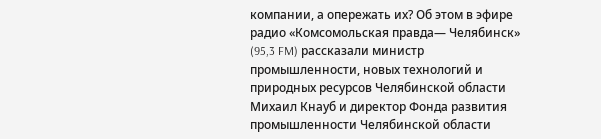компании, а опережать их? Об этом в эфире радио «Комсомольская правда— Челябинск» (95,3 FM) рассказали министр промышленности, новых технологий и природных ресурсов Челябинской области Михаил Кнауб и директор Фонда развития промышленности Челябинской области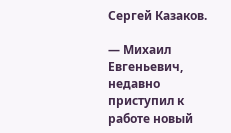Сергей Казаков.

— Михаил Евгеньевич, недавно приступил к работе новый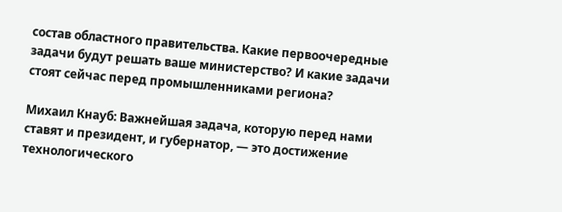состав областного правительства. Какие первоочередные задачи будут решать ваше министерство? И какие задачи стоят сейчас перед промышленниками региона?

Михаил Кнауб: Важнейшая задача, которую перед нами ставят и президент, и губернатор, — это достижение технологического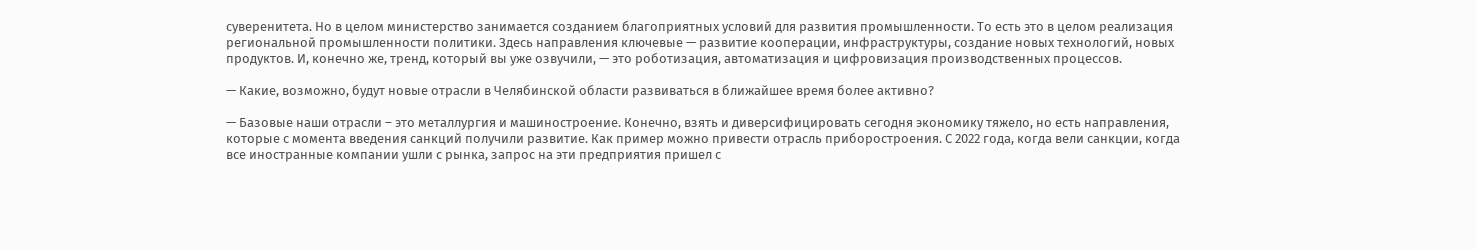суверенитета. Но в целом министерство занимается созданием благоприятных условий для развития промышленности. То есть это в целом реализация региональной промышленности политики. Здесь направления ключевые — развитие кооперации, инфраструктуры, создание новых технологий, новых продуктов. И, конечно же, тренд, который вы уже озвучили, — это роботизация, автоматизация и цифровизация производственных процессов.

— Какие, возможно, будут новые отрасли в Челябинской области развиваться в ближайшее время более активно?

— Базовые наши отрасли – это металлургия и машиностроение. Конечно, взять и диверсифицировать сегодня экономику тяжело, но есть направления, которые с момента введения санкций получили развитие. Как пример можно привести отрасль приборостроения. С 2022 года, когда вели санкции, когда все иностранные компании ушли с рынка, запрос на эти предприятия пришел с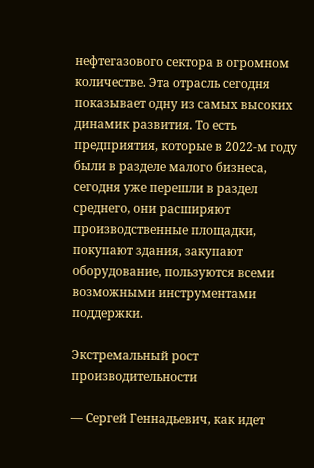нефтегазового сектора в огромном количестве. Эта отрасль сегодня показывает одну из самых высоких динамик развития. То есть предприятия, которые в 2022-м году были в разделе малого бизнеса, сегодня уже перешли в раздел среднего, они расширяют производственные площадки, покупают здания, закупают оборудование, пользуются всеми возможными инструментами поддержки.

Экстремальный рост производительности

— Сергей Геннадьевич, как идет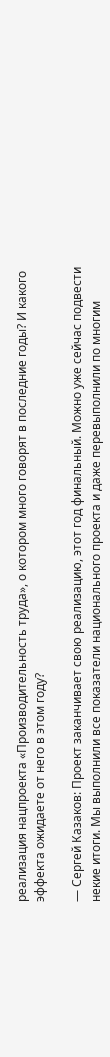реализация нацпроекта «Производительность труда», о котором много говорят в последние годы? И какого эффекта ожидаете от него в этом году?

— Сергей Казаков: Проект заканчивает свою реализацию, этот год финальный. Можно уже сейчас подвести некие итоги. Мы выполнили все показатели национального проекта и даже перевыполнили по многим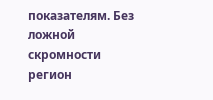показателям. Без ложной скромности регион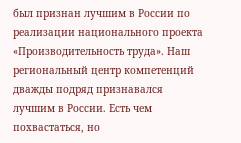был признан лучшим в России по реализации национального проекта «Производительность труда». Наш региональный центр компетенций дважды подряд признавался лучшим в России. Есть чем похвастаться, но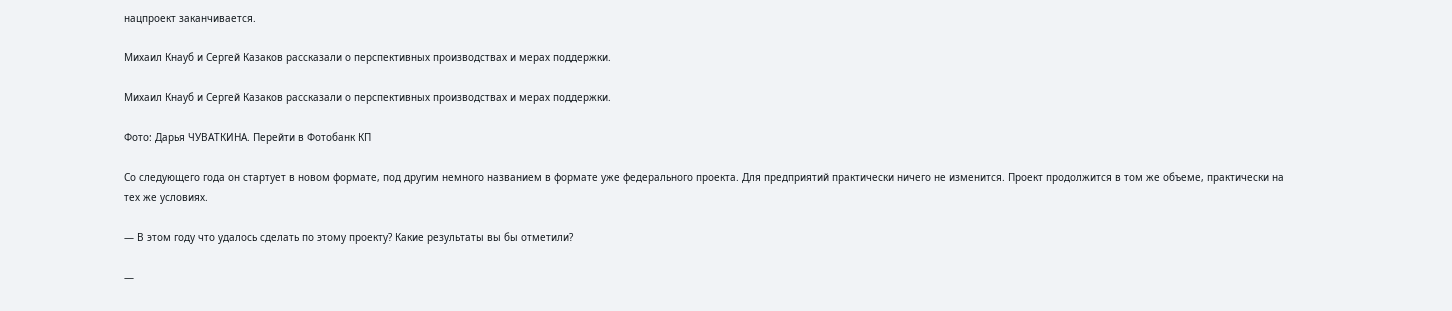нацпроект заканчивается.

Михаил Кнауб и Сергей Казаков рассказали о перспективных производствах и мерах поддержки.

Михаил Кнауб и Сергей Казаков рассказали о перспективных производствах и мерах поддержки.

Фото: Дарья ЧУВАТКИНА. Перейти в Фотобанк КП

Со следующего года он стартует в новом формате, под другим немного названием в формате уже федерального проекта. Для предприятий практически ничего не изменится. Проект продолжится в том же объеме, практически на тех же условиях.

— В этом году что удалось сделать по этому проекту? Какие результаты вы бы отметили?

—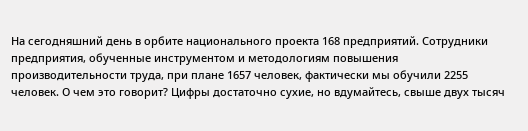На сегодняшний день в орбите национального проекта 168 предприятий. Сотрудники предприятия, обученные инструментом и методологиям повышения производительности труда, при плане 1657 человек, фактически мы обучили 2255 человек. О чем это говорит? Цифры достаточно сухие, но вдумайтесь, свыше двух тысяч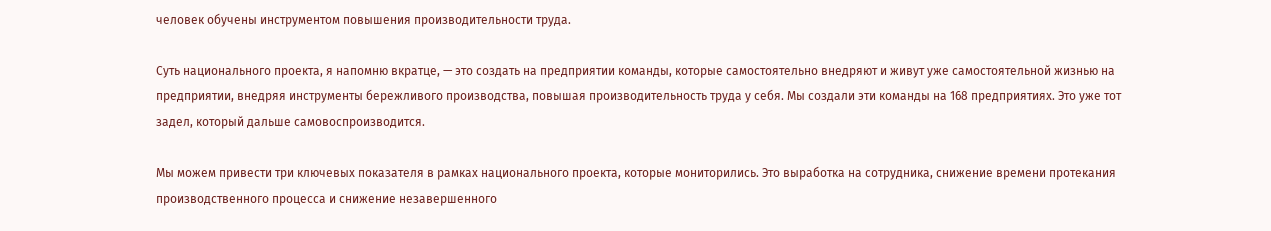человек обучены инструментом повышения производительности труда.

Суть национального проекта, я напомню вкратце, — это создать на предприятии команды, которые самостоятельно внедряют и живут уже самостоятельной жизнью на предприятии, внедряя инструменты бережливого производства, повышая производительность труда у себя. Мы создали эти команды на 168 предприятиях. Это уже тот задел, который дальше самовоспроизводится.

Мы можем привести три ключевых показателя в рамках национального проекта, которые мониторились. Это выработка на сотрудника, снижение времени протекания производственного процесса и снижение незавершенного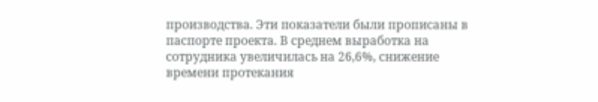производства. Эти показатели были прописаны в паспорте проекта. В среднем выработка на сотрудника увеличилась на 26,6%, снижение времени протекания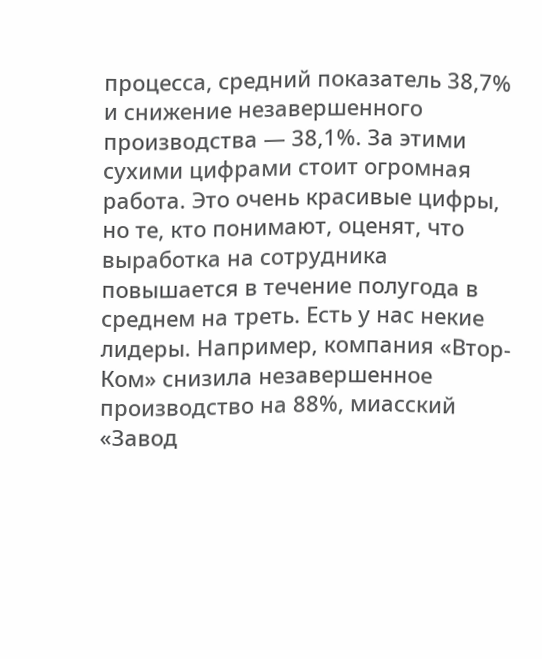процесса, средний показатель 38,7% и снижение незавершенного производства — 38,1%. За этими сухими цифрами стоит огромная работа. Это очень красивые цифры, но те, кто понимают, оценят, что выработка на сотрудника повышается в течение полугода в среднем на треть. Есть у нас некие лидеры. Например, компания «Втор-Ком» снизила незавершенное производство на 88%, миасский «Завод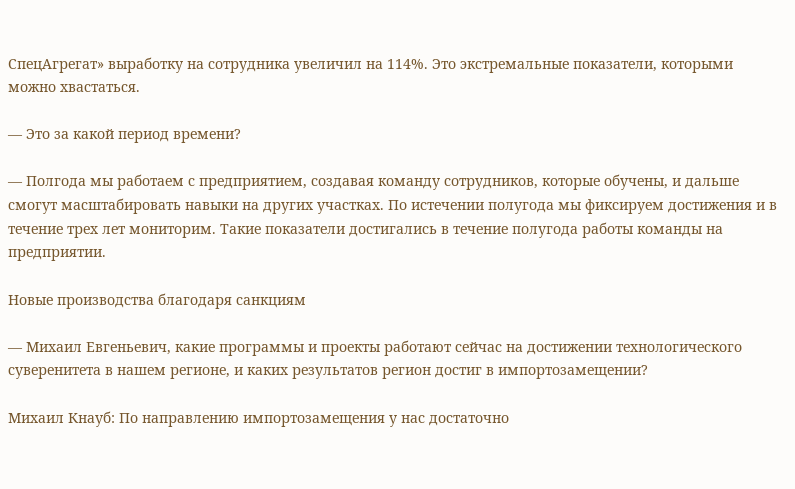СпецАгрегат» выработку на сотрудника увеличил на 114%. Это экстремальные показатели, которыми можно хвастаться.

— Это за какой период времени?

— Полгода мы работаем с предприятием, создавая команду сотрудников, которые обучены, и дальше смогут масштабировать навыки на других участках. По истечении полугода мы фиксируем достижения и в течение трех лет мониторим. Такие показатели достигались в течение полугода работы команды на предприятии.

Новые производства благодаря санкциям

— Михаил Евгеньевич, какие программы и проекты работают сейчас на достижении технологического суверенитета в нашем регионе, и каких результатов регион достиг в импортозамещении?

Михаил Кнауб: По направлению импортозамещения у нас достаточно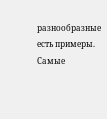разнообразные есть примеры. Самые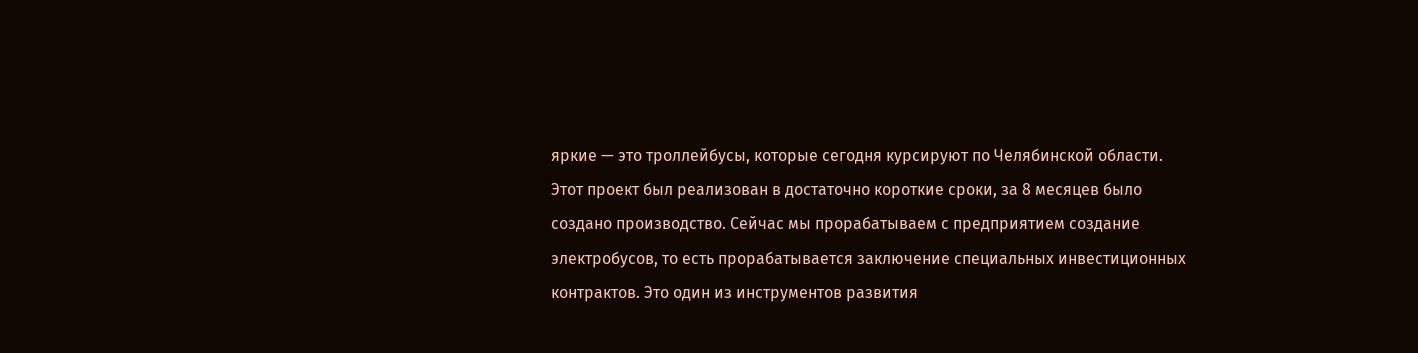яркие — это троллейбусы, которые сегодня курсируют по Челябинской области. Этот проект был реализован в достаточно короткие сроки, за 8 месяцев было создано производство. Сейчас мы прорабатываем с предприятием создание электробусов, то есть прорабатывается заключение специальных инвестиционных контрактов. Это один из инструментов развития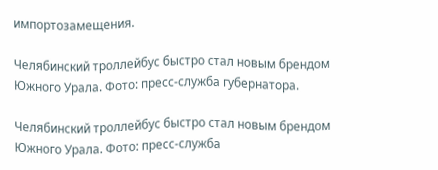импортозамещения.

Челябинский троллейбус быстро стал новым брендом Южного Урала. Фото: пресс-служба губернатора.

Челябинский троллейбус быстро стал новым брендом Южного Урала. Фото: пресс-служба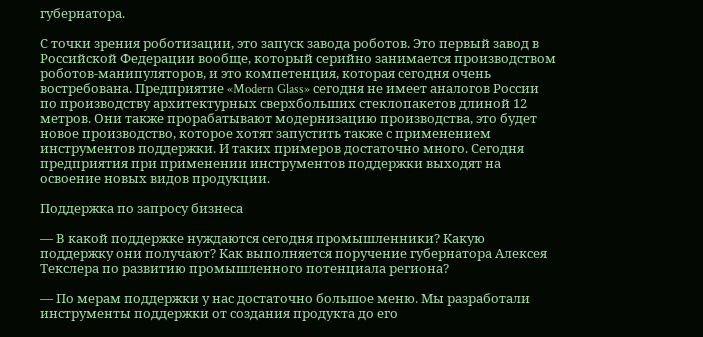губернатора.

С точки зрения роботизации, это запуск завода роботов. Это первый завод в Российской Федерации вообще, который серийно занимается производством роботов-манипуляторов, и это компетенция, которая сегодня очень востребована. Предприятие «Modern Glass» сегодня не имеет аналогов России по производству архитектурных сверхбольших стеклопакетов длиной 12 метров. Они также прорабатывают модернизацию производства, это будет новое производство, которое хотят запустить также с применением инструментов поддержки. И таких примеров достаточно много. Сегодня предприятия при применении инструментов поддержки выходят на освоение новых видов продукции.

Поддержка по запросу бизнеса

— В какой поддержке нуждаются сегодня промышленники? Какую поддержку они получают? Как выполняется поручение губернатора Алексея Текслера по развитию промышленного потенциала региона?

— По мерам поддержки у нас достаточно большое меню. Мы разработали инструменты поддержки от создания продукта до его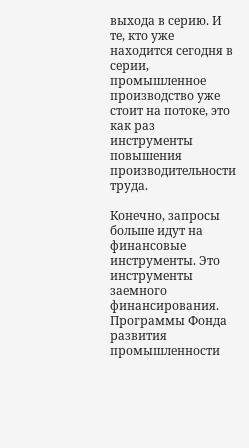выхода в серию. И те, кто уже находится сегодня в серии, промышленное производство уже стоит на потоке, это как раз инструменты повышения производительности труда.

Конечно, запросы больше идут на финансовые инструменты. Это инструменты заемного финансирования. Программы Фонда развития промышленности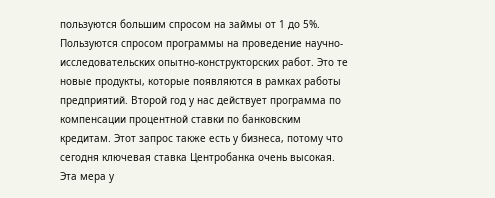пользуются большим спросом на займы от 1 до 5%. Пользуются спросом программы на проведение научно-исследовательских опытно-конструкторских работ. Это те новые продукты, которые появляются в рамках работы предприятий. Второй год у нас действует программа по компенсации процентной ставки по банковским кредитам. Этот запрос также есть у бизнеса, потому что сегодня ключевая ставка Центробанка очень высокая. Эта мера у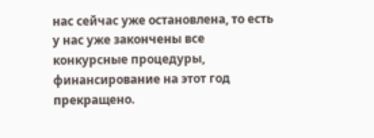нас сейчас уже остановлена, то есть у нас уже закончены все конкурсные процедуры, финансирование на этот год прекращено.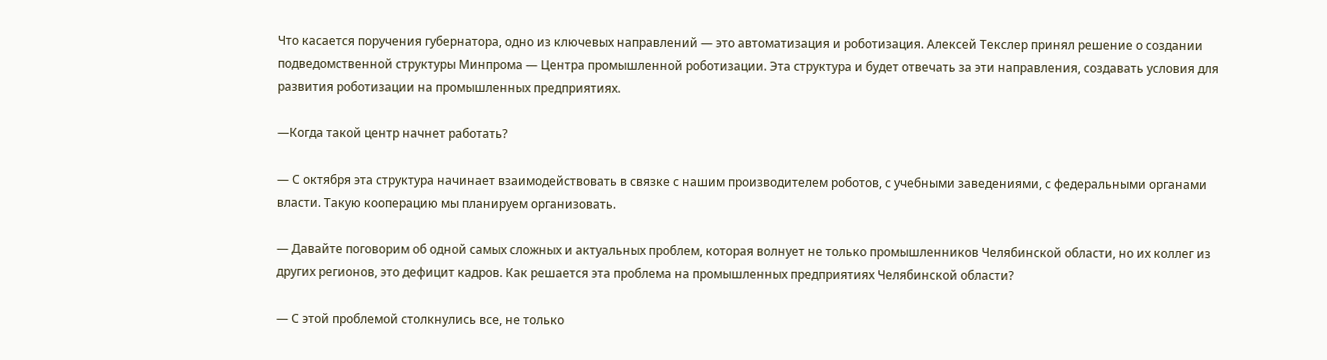Что касается поручения губернатора, одно из ключевых направлений — это автоматизация и роботизация. Алексей Текслер принял решение о создании подведомственной структуры Минпрома — Центра промышленной роботизации. Эта структура и будет отвечать за эти направления, создавать условия для развития роботизации на промышленных предприятиях.

—Когда такой центр начнет работать?

— С октября эта структура начинает взаимодействовать в связке с нашим производителем роботов, с учебными заведениями, с федеральными органами власти. Такую кооперацию мы планируем организовать.

— Давайте поговорим об одной самых сложных и актуальных проблем, которая волнует не только промышленников Челябинской области, но их коллег из других регионов, это дефицит кадров. Как решается эта проблема на промышленных предприятиях Челябинской области?

— С этой проблемой столкнулись все, не только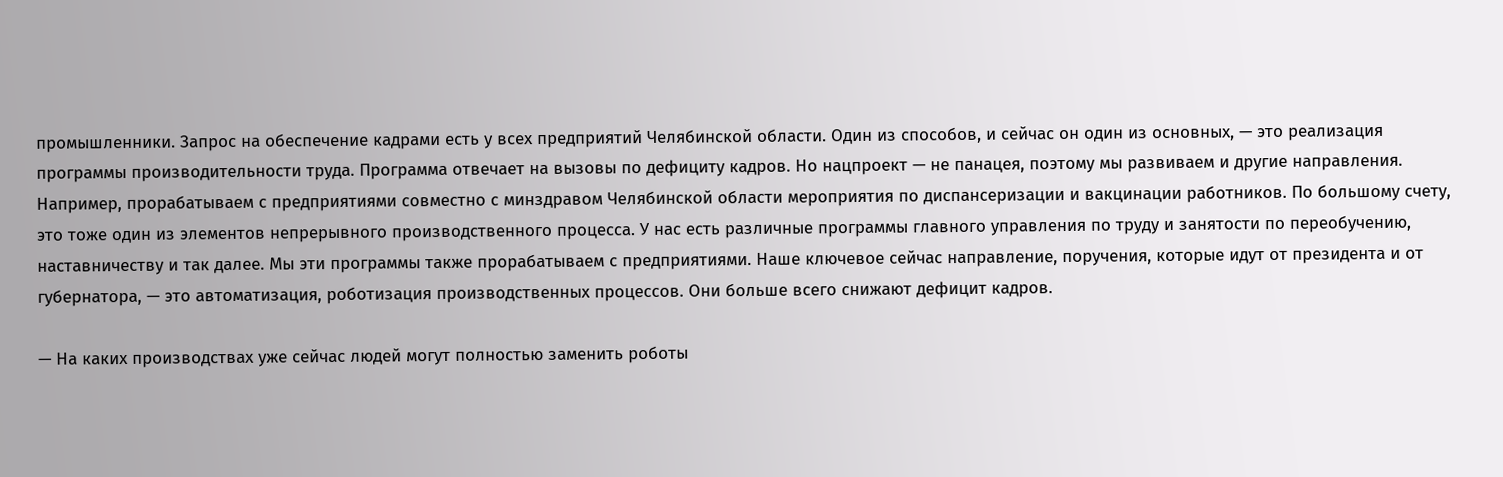промышленники. Запрос на обеспечение кадрами есть у всех предприятий Челябинской области. Один из способов, и сейчас он один из основных, — это реализация программы производительности труда. Программа отвечает на вызовы по дефициту кадров. Но нацпроект — не панацея, поэтому мы развиваем и другие направления. Например, прорабатываем с предприятиями совместно с минздравом Челябинской области мероприятия по диспансеризации и вакцинации работников. По большому счету, это тоже один из элементов непрерывного производственного процесса. У нас есть различные программы главного управления по труду и занятости по переобучению, наставничеству и так далее. Мы эти программы также прорабатываем с предприятиями. Наше ключевое сейчас направление, поручения, которые идут от президента и от губернатора, — это автоматизация, роботизация производственных процессов. Они больше всего снижают дефицит кадров.

— На каких производствах уже сейчас людей могут полностью заменить роботы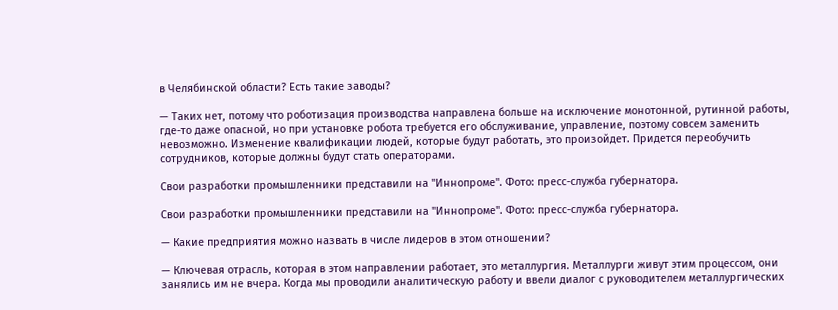в Челябинской области? Есть такие заводы?

— Таких нет, потому что роботизация производства направлена больше на исключение монотонной, рутинной работы, где-то даже опасной, но при установке робота требуется его обслуживание, управление, поэтому совсем заменить невозможно. Изменение квалификации людей, которые будут работать, это произойдет. Придется переобучить сотрудников, которые должны будут стать операторами.

Свои разработки промышленники представили на "Иннопроме". Фото: пресс-служба губернатора.

Свои разработки промышленники представили на "Иннопроме". Фото: пресс-служба губернатора.

— Какие предприятия можно назвать в числе лидеров в этом отношении?

— Ключевая отрасль, которая в этом направлении работает, это металлургия. Металлурги живут этим процессом, они занялись им не вчера. Когда мы проводили аналитическую работу и ввели диалог с руководителем металлургических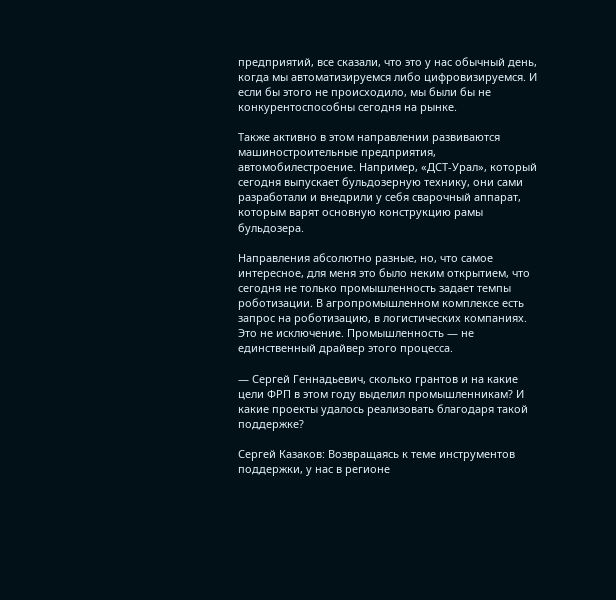предприятий, все сказали, что это у нас обычный день, когда мы автоматизируемся либо цифровизируемся. И если бы этого не происходило, мы были бы не конкурентоспособны сегодня на рынке.

Также активно в этом направлении развиваются машиностроительные предприятия, автомобилестроение. Например, «ДСТ-Урал», который сегодня выпускает бульдозерную технику, они сами разработали и внедрили у себя сварочный аппарат, которым варят основную конструкцию рамы бульдозера.

Направления абсолютно разные, но, что самое интересное, для меня это было неким открытием, что сегодня не только промышленность задает темпы роботизации. В агропромышленном комплексе есть запрос на роботизацию, в логистических компаниях. Это не исключение. Промышленность — не единственный драйвер этого процесса.

— Сергей Геннадьевич, сколько грантов и на какие цели ФРП в этом году выделил промышленникам? И какие проекты удалось реализовать благодаря такой поддержке?

Сергей Казаков: Возвращаясь к теме инструментов поддержки, у нас в регионе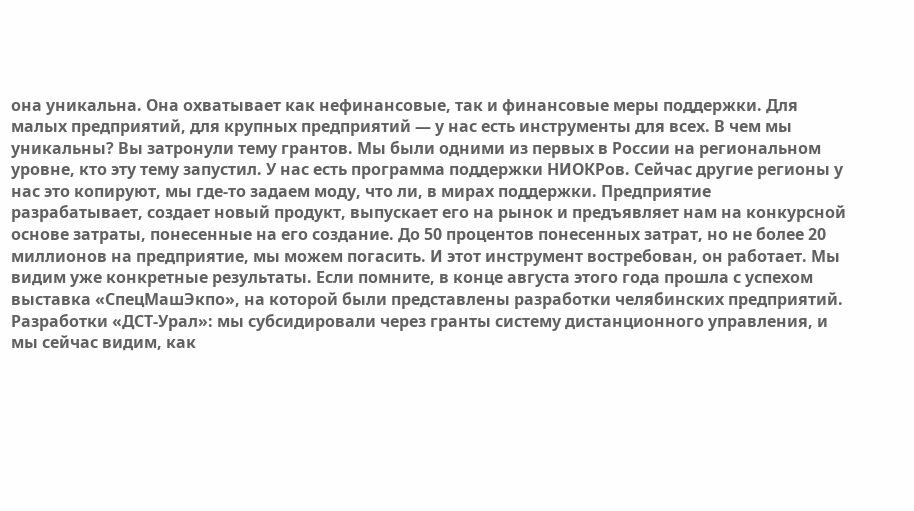она уникальна. Она охватывает как нефинансовые, так и финансовые меры поддержки. Для малых предприятий, для крупных предприятий — у нас есть инструменты для всех. В чем мы уникальны? Вы затронули тему грантов. Мы были одними из первых в России на региональном уровне, кто эту тему запустил. У нас есть программа поддержки НИОКРов. Сейчас другие регионы у нас это копируют, мы где-то задаем моду, что ли, в мирах поддержки. Предприятие разрабатывает, создает новый продукт, выпускает его на рынок и предъявляет нам на конкурсной основе затраты, понесенные на его создание. До 50 процентов понесенных затрат, но не более 20 миллионов на предприятие, мы можем погасить. И этот инструмент востребован, он работает. Мы видим уже конкретные результаты. Если помните, в конце августа этого года прошла с успехом выставка «СпецМашЭкпо», на которой были представлены разработки челябинских предприятий. Разработки «ДСТ-Урал»: мы субсидировали через гранты систему дистанционного управления, и мы сейчас видим, как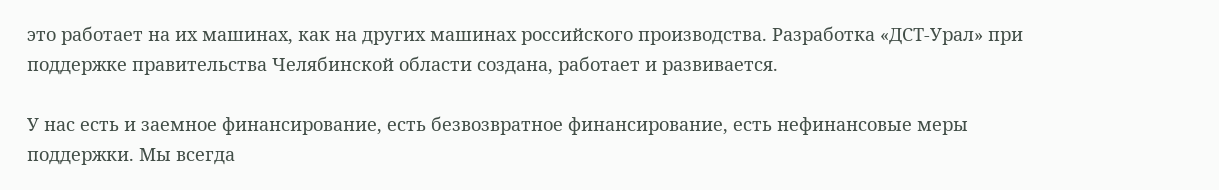это работает на их машинах, как на других машинах российского производства. Разработка «ДСТ-Урал» при поддержке правительства Челябинской области создана, работает и развивается.

У нас есть и заемное финансирование, есть безвозвратное финансирование, есть нефинансовые меры поддержки. Мы всегда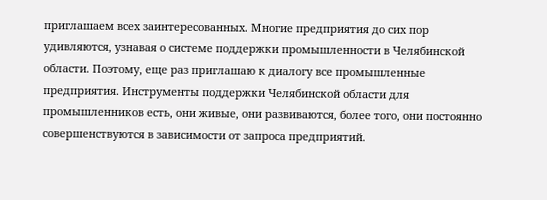приглашаем всех заинтересованных. Многие предприятия до сих пор удивляются, узнавая о системе поддержки промышленности в Челябинской области. Поэтому, еще раз приглашаю к диалогу все промышленные предприятия. Инструменты поддержки Челябинской области для промышленников есть, они живые, они развиваются, более того, они постоянно совершенствуются в зависимости от запроса предприятий.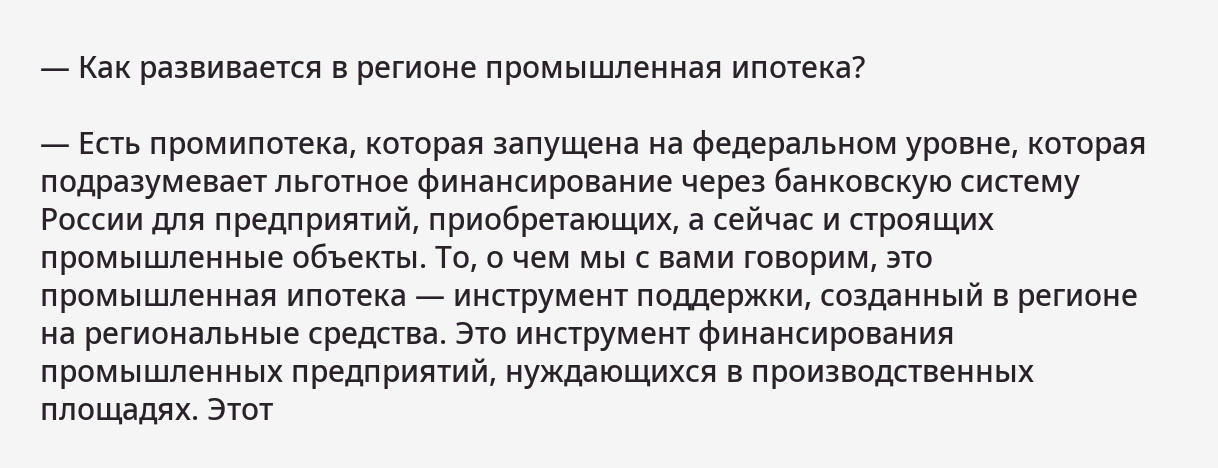— Как развивается в регионе промышленная ипотека?

— Есть промипотека, которая запущена на федеральном уровне, которая подразумевает льготное финансирование через банковскую систему России для предприятий, приобретающих, а сейчас и строящих промышленные объекты. То, о чем мы с вами говорим, это промышленная ипотека — инструмент поддержки, созданный в регионе на региональные средства. Это инструмент финансирования промышленных предприятий, нуждающихся в производственных площадях. Этот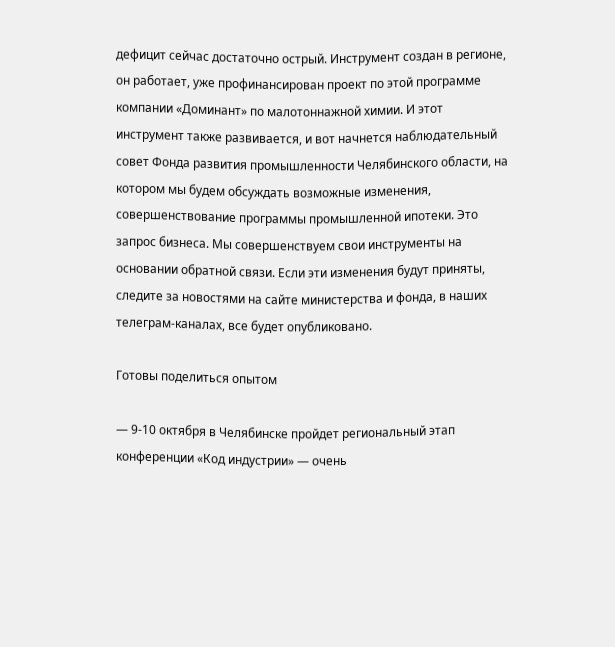дефицит сейчас достаточно острый. Инструмент создан в регионе, он работает, уже профинансирован проект по этой программе компании «Доминант» по малотоннажной химии. И этот инструмент также развивается, и вот начнется наблюдательный совет Фонда развития промышленности Челябинского области, на котором мы будем обсуждать возможные изменения, совершенствование программы промышленной ипотеки. Это запрос бизнеса. Мы совершенствуем свои инструменты на основании обратной связи. Если эти изменения будут приняты, следите за новостями на сайте министерства и фонда, в наших телеграм-каналах, все будет опубликовано.

Готовы поделиться опытом

— 9-10 октября в Челябинске пройдет региональный этап конференции «Код индустрии» — очень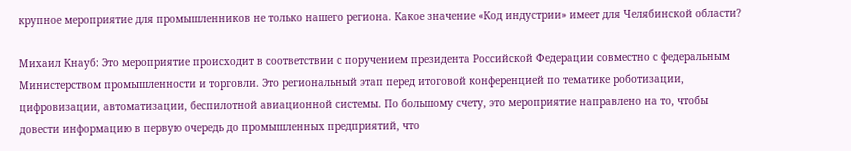крупное мероприятие для промышленников не только нашего региона. Какое значение «Код индустрии» имеет для Челябинской области?

Михаил Кнауб: Это мероприятие происходит в соответствии с поручением президента Российской Федерации совместно с федеральным Министерством промышленности и торговли. Это региональный этап перед итоговой конференцией по тематике роботизации, цифровизации, автоматизации, беспилотной авиационной системы. По большому счету, это мероприятие направлено на то, чтобы довести информацию в первую очередь до промышленных предприятий, что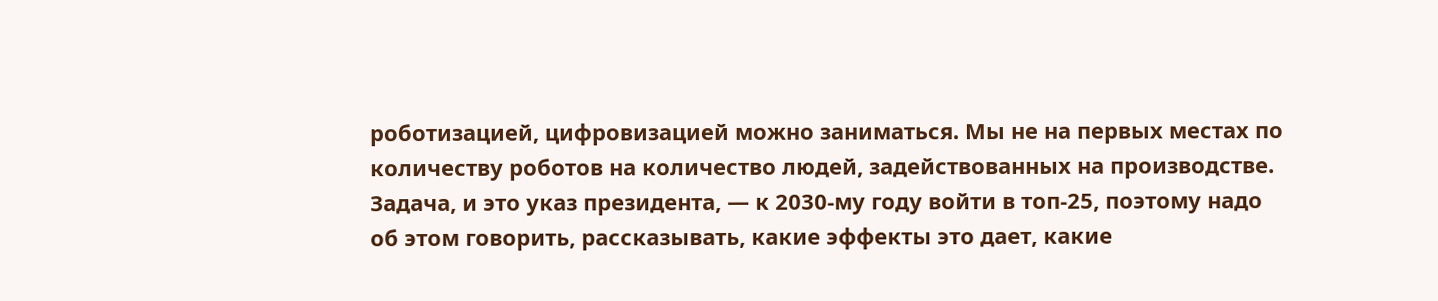роботизацией, цифровизацией можно заниматься. Мы не на первых местах по количеству роботов на количество людей, задействованных на производстве. Задача, и это указ президента, — к 2030-му году войти в топ-25, поэтому надо об этом говорить, рассказывать, какие эффекты это дает, какие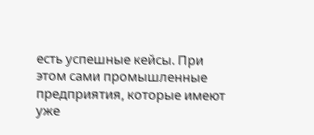есть успешные кейсы. При этом сами промышленные предприятия, которые имеют уже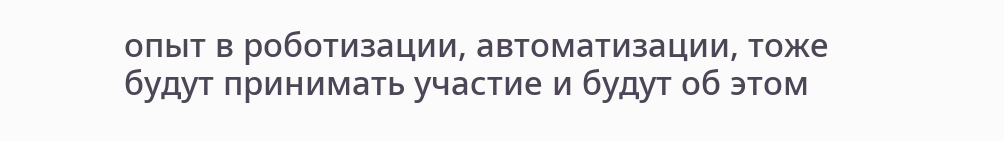опыт в роботизации, автоматизации, тоже будут принимать участие и будут об этом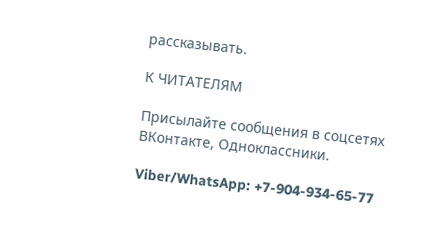рассказывать.

К ЧИТАТЕЛЯМ

Присылайте сообщения в соцсетях ВКонтакте, Одноклассники.

Viber/WhatsApp: +7-904-934-65-77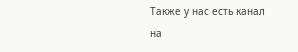Также у нас есть канал на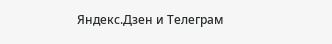Яндекс.Дзен и Телеграм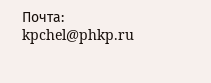Почта: kpchel@phkp.ru